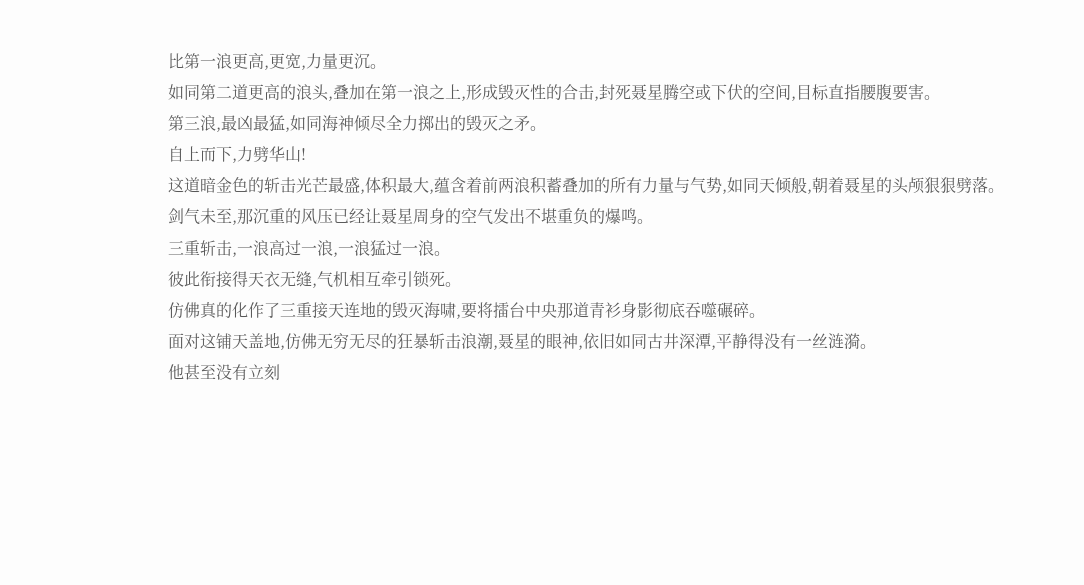比第一浪更高,更宽,力量更沉。
如同第二道更高的浪头,叠加在第一浪之上,形成毁灭性的合击,封死聂星腾空或下伏的空间,目标直指腰腹要害。
第三浪,最凶最猛,如同海神倾尽全力掷出的毁灭之矛。
自上而下,力劈华山!
这道暗金色的斩击光芒最盛,体积最大,蕴含着前两浪积蓄叠加的所有力量与气势,如同天倾般,朝着聂星的头颅狠狠劈落。
剑气未至,那沉重的风压已经让聂星周身的空气发出不堪重负的爆鸣。
三重斩击,一浪高过一浪,一浪猛过一浪。
彼此衔接得天衣无缝,气机相互牵引锁死。
仿佛真的化作了三重接天连地的毁灭海啸,要将擂台中央那道青衫身影彻底吞噬碾碎。
面对这铺天盖地,仿佛无穷无尽的狂暴斩击浪潮,聂星的眼神,依旧如同古井深潭,平静得没有一丝涟漪。
他甚至没有立刻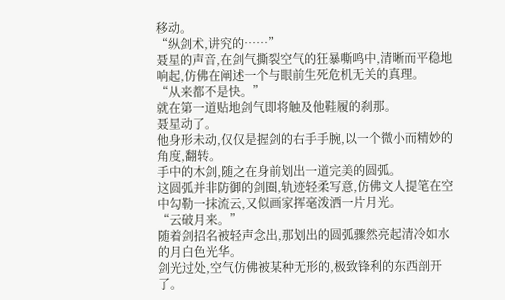移动。
“纵剑术,讲究的……”
聂星的声音,在剑气撕裂空气的狂暴嘶鸣中,清晰而平稳地响起,仿佛在阐述一个与眼前生死危机无关的真理。
“从来都不是快。”
就在第一道贴地剑气即将触及他鞋履的刹那。
聂星动了。
他身形未动,仅仅是握剑的右手手腕,以一个微小而精妙的角度,翻转。
手中的木剑,随之在身前划出一道完美的圆弧。
这圆弧并非防御的剑圈,轨迹轻柔写意,仿佛文人提笔在空中勾勒一抹流云,又似画家挥毫泼洒一片月光。
“云破月来。”
随着剑招名被轻声念出,那划出的圆弧骤然亮起清冷如水的月白色光华。
剑光过处,空气仿佛被某种无形的,极致锋利的东西剖开了。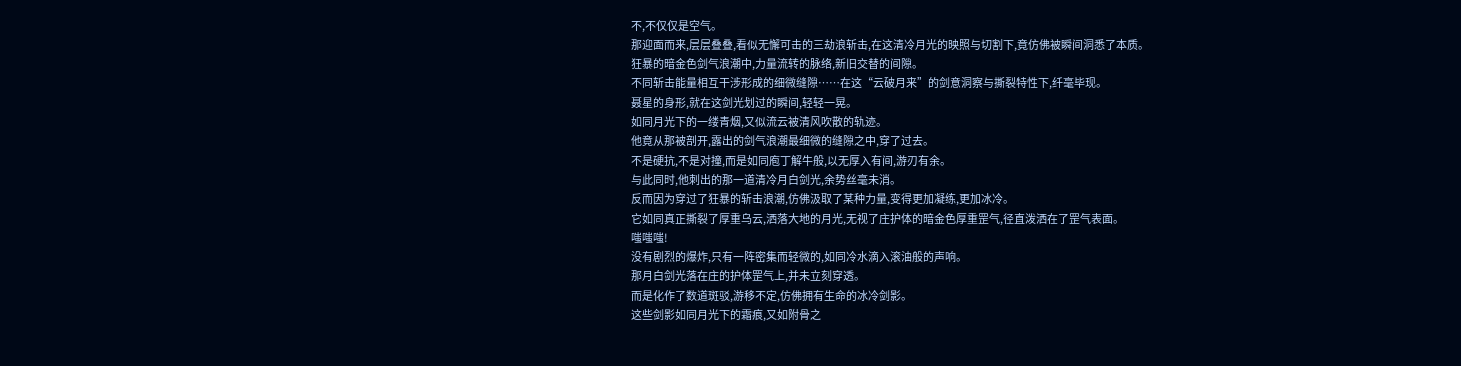不,不仅仅是空气。
那迎面而来,层层叠叠,看似无懈可击的三劫浪斩击,在这清冷月光的映照与切割下,竟仿佛被瞬间洞悉了本质。
狂暴的暗金色剑气浪潮中,力量流转的脉络,新旧交替的间隙。
不同斩击能量相互干涉形成的细微缝隙……在这“云破月来”的剑意洞察与撕裂特性下,纤毫毕现。
聂星的身形,就在这剑光划过的瞬间,轻轻一晃。
如同月光下的一缕青烟,又似流云被清风吹散的轨迹。
他竟从那被剖开,露出的剑气浪潮最细微的缝隙之中,穿了过去。
不是硬抗,不是对撞,而是如同庖丁解牛般,以无厚入有间,游刃有余。
与此同时,他刺出的那一道清冷月白剑光,余势丝毫未消。
反而因为穿过了狂暴的斩击浪潮,仿佛汲取了某种力量,变得更加凝练,更加冰冷。
它如同真正撕裂了厚重乌云,洒落大地的月光,无视了庄护体的暗金色厚重罡气,径直泼洒在了罡气表面。
嗤嗤嗤!
没有剧烈的爆炸,只有一阵密集而轻微的,如同冷水滴入滚油般的声响。
那月白剑光落在庄的护体罡气上,并未立刻穿透。
而是化作了数道斑驳,游移不定,仿佛拥有生命的冰冷剑影。
这些剑影如同月光下的霜痕,又如附骨之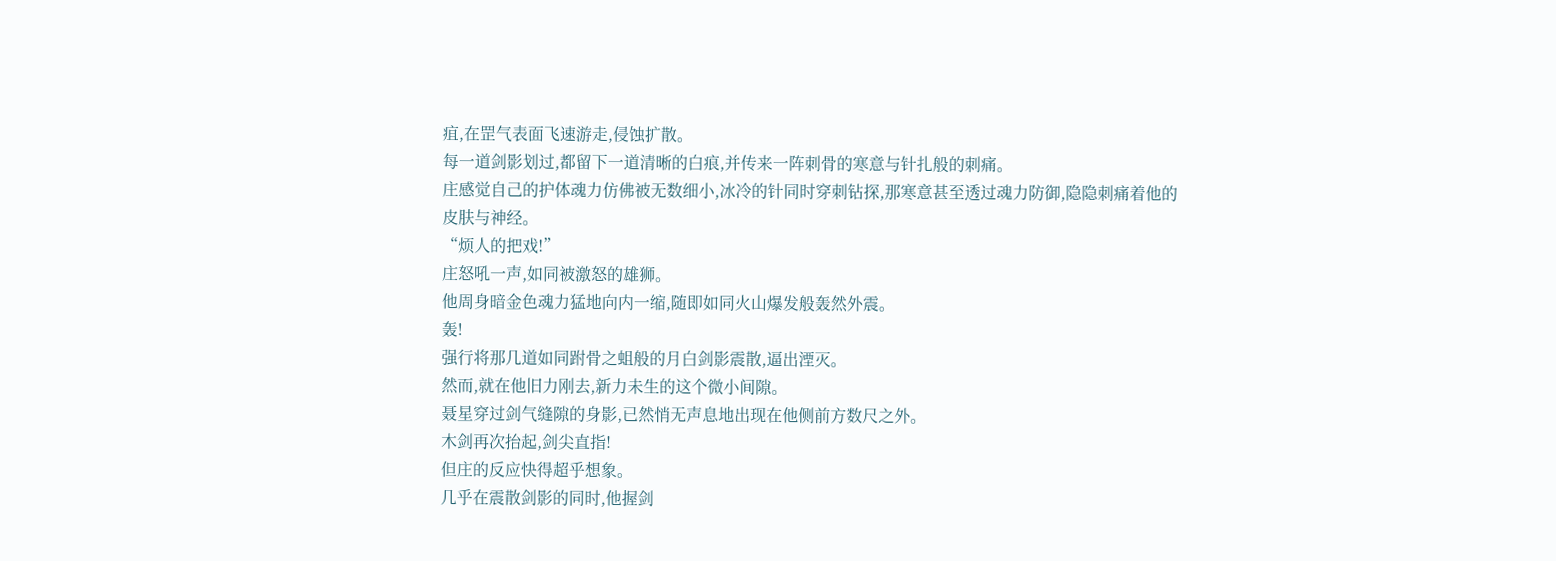疽,在罡气表面飞速游走,侵蚀扩散。
每一道剑影划过,都留下一道清晰的白痕,并传来一阵刺骨的寒意与针扎般的刺痛。
庄感觉自己的护体魂力仿佛被无数细小,冰冷的针同时穿刺钻探,那寒意甚至透过魂力防御,隐隐刺痛着他的皮肤与神经。
“烦人的把戏!”
庄怒吼一声,如同被激怒的雄狮。
他周身暗金色魂力猛地向内一缩,随即如同火山爆发般轰然外震。
轰!
强行将那几道如同跗骨之蛆般的月白剑影震散,逼出湮灭。
然而,就在他旧力刚去,新力未生的这个微小间隙。
聂星穿过剑气缝隙的身影,已然悄无声息地出现在他侧前方数尺之外。
木剑再次抬起,剑尖直指!
但庄的反应快得超乎想象。
几乎在震散剑影的同时,他握剑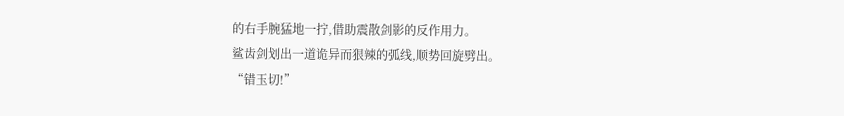的右手腕猛地一拧,借助震散剑影的反作用力。
鲨齿剑划出一道诡异而狠辣的弧线,顺势回旋劈出。
“错玉切!”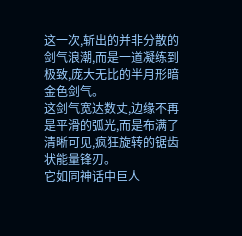这一次,斩出的并非分散的剑气浪潮,而是一道凝练到极致,庞大无比的半月形暗金色剑气。
这剑气宽达数丈,边缘不再是平滑的弧光,而是布满了清晰可见,疯狂旋转的锯齿状能量锋刃。
它如同神话中巨人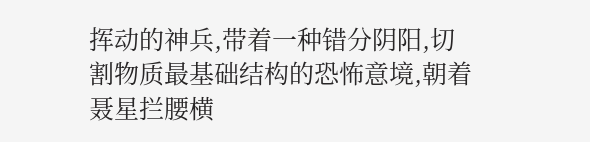挥动的神兵,带着一种错分阴阳,切割物质最基础结构的恐怖意境,朝着聂星拦腰横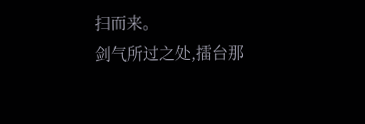扫而来。
剑气所过之处,擂台那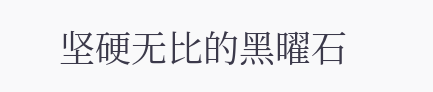坚硬无比的黑曜石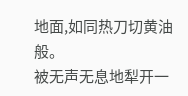地面,如同热刀切黄油般。
被无声无息地犁开一